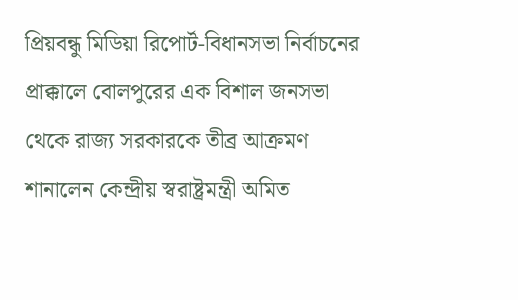প্রিয়বন্ধু মিডিয়া রিপোর্ট-বিধানসভা নির্বাচনের প্রাক্কালে বোলপুরের এক বিশাল জনসভা থেকে রাজ্য সরকারকে তীব্র আক্রমণ শানালেন কেন্দ্রীয় স্বরাষ্ট্রমন্ত্রী অমিত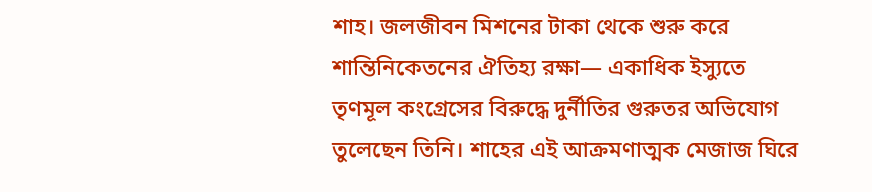শাহ। জলজীবন মিশনের টাকা থেকে শুরু করে শান্তিনিকেতনের ঐতিহ্য রক্ষা— একাধিক ইস্যুতে তৃণমূল কংগ্রেসের বিরুদ্ধে দুর্নীতির গুরুতর অভিযোগ তুলেছেন তিনি। শাহের এই আক্রমণাত্মক মেজাজ ঘিরে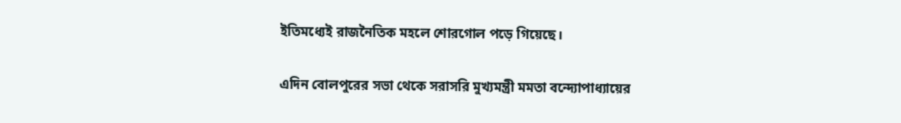ইতিমধ্যেই রাজনৈতিক মহলে শোরগোল পড়ে গিয়েছে।

এদিন বোলপুরের সভা থেকে সরাসরি মুখ্যমন্ত্রী মমতা বন্দ্যোপাধ্যায়ের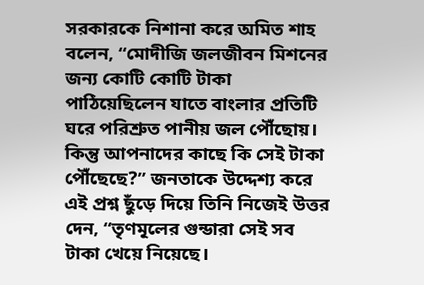সরকারকে নিশানা করে অমিত শাহ বলেন, “মোদীজি জলজীবন মিশনের জন্য কোটি কোটি টাকা পাঠিয়েছিলেন যাতে বাংলার প্রতিটি ঘরে পরিশ্রুত পানীয় জল পৌঁছোয়। কিন্তু আপনাদের কাছে কি সেই টাকা পৌঁছেছে?” জনতাকে উদ্দেশ্য করে এই প্রশ্ন ছুঁড়ে দিয়ে তিনি নিজেই উত্তর দেন, “তৃণমূলের গুন্ডারা সেই সব টাকা খেয়ে নিয়েছে।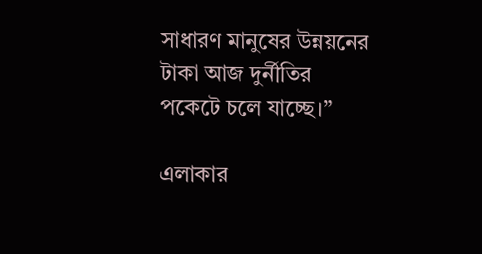সাধারণ মানুষের উন্নয়নের টাকা আজ দুর্নীতির পকেটে চলে যাচ্ছে।”

এলাকার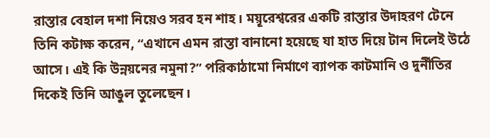রাস্তার বেহাল দশা নিয়েও সরব হন শাহ। ময়ূরেশ্বরের একটি রাস্তার উদাহরণ টেনে তিনি কটাক্ষ করেন, “এখানে এমন রাস্তা বানানো হয়েছে যা হাত দিয়ে টান দিলেই উঠে আসে। এই কি উন্নয়নের নমুনা?” পরিকাঠামো নির্মাণে ব্যাপক কাটমানি ও দুর্নীতির দিকেই তিনি আঙুল তুলেছেন।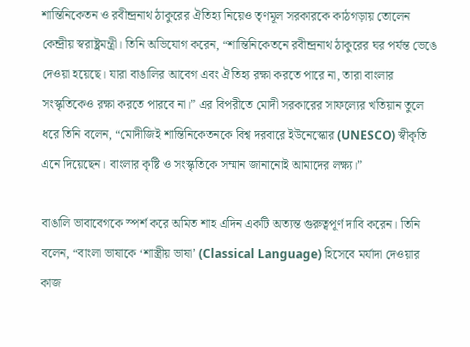শান্তিনিকেতন ও রবীন্দ্রনাথ ঠাকুরের ঐতিহ্য নিয়েও তৃণমূল সরকারকে কাঠগড়ায় তোলেন কেন্দ্রীয় স্বরাষ্ট্রমন্ত্রী। তিনি অভিযোগ করেন, “শান্তিনিকেতনে রবীন্দ্রনাথ ঠাকুরের ঘর পর্যন্ত ভেঙে দেওয়া হয়েছে। যারা বাঙালির আবেগ এবং ঐতিহ্য রক্ষা করতে পারে না, তারা বাংলার সংস্কৃতিকেও রক্ষা করতে পারবে না।” এর বিপরীতে মোদী সরকারের সাফল্যের খতিয়ান তুলে ধরে তিনি বলেন, “মোদীজিই শান্তিনিকেতনকে বিশ্ব দরবারে ইউনেস্কোর (UNESCO) স্বীকৃতি এনে দিয়েছেন। বাংলার কৃষ্টি ও সংস্কৃতিকে সম্মান জানানোই আমাদের লক্ষ্য।”

বাঙালি ভাবাবেগকে স্পর্শ করে অমিত শাহ এদিন একটি অত্যন্ত গুরুত্বপূর্ণ দাবি করেন। তিনি বলেন, “বাংলা ভাষাকে ‘শাস্ত্রীয় ভাষা’ (Classical Language) হিসেবে মর্যাদা দেওয়ার কাজ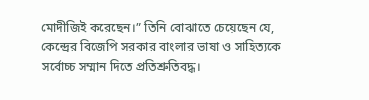মোদীজিই করেছেন।” তিনি বোঝাতে চেয়েছেন যে, কেন্দ্রের বিজেপি সরকার বাংলার ভাষা ও সাহিত্যকে সর্বোচ্চ সম্মান দিতে প্রতিশ্রুতিবদ্ধ।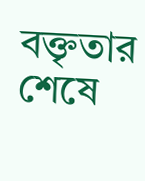বক্তৃতার শেষে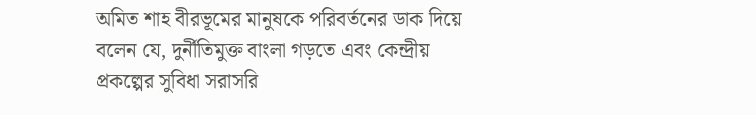অমিত শাহ বীরভূমের মানুষকে পরিবর্তনের ডাক দিয়ে বলেন যে, দুর্নীতিমুক্ত বাংলা গড়তে এবং কেন্দ্রীয় প্রকল্পের সুবিধা সরাসরি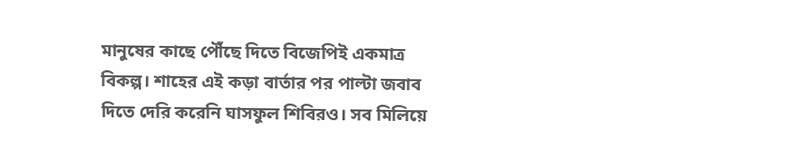মানুষের কাছে পৌঁছে দিতে বিজেপিই একমাত্র বিকল্প। শাহের এই কড়া বার্তার পর পাল্টা জবাব দিতে দেরি করেনি ঘাসফুল শিবিরও। সব মিলিয়ে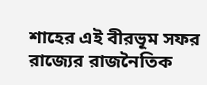শাহের এই বীরভূম সফর রাজ্যের রাজনৈতিক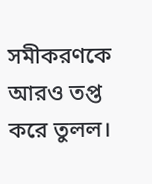সমীকরণকে আরও তপ্ত করে তুলল।